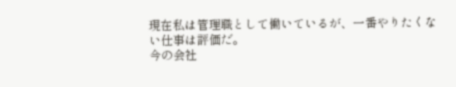現在私は管理職として働いているが、一番やりたくない仕事は評価だ。
今の会社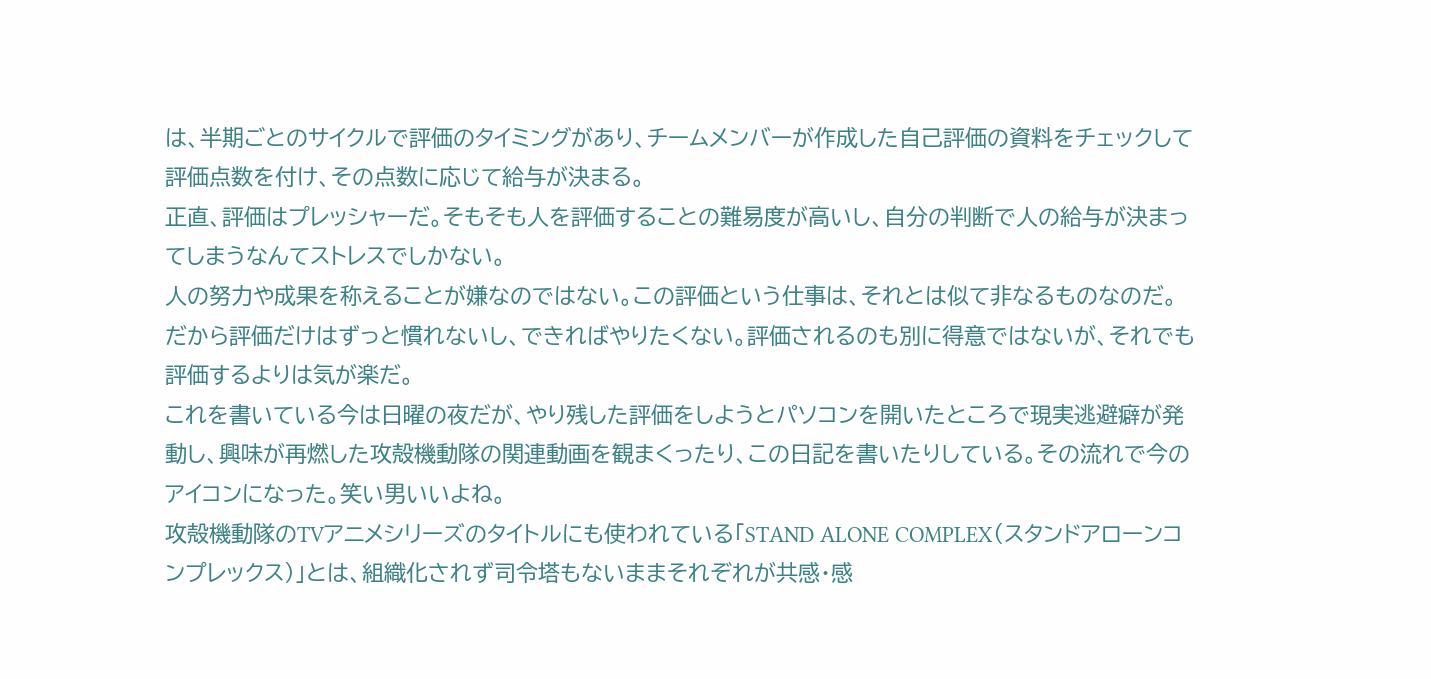は、半期ごとのサイクルで評価のタイミングがあり、チームメンバーが作成した自己評価の資料をチェックして評価点数を付け、その点数に応じて給与が決まる。
正直、評価はプレッシャーだ。そもそも人を評価することの難易度が高いし、自分の判断で人の給与が決まってしまうなんてストレスでしかない。
人の努力や成果を称えることが嫌なのではない。この評価という仕事は、それとは似て非なるものなのだ。だから評価だけはずっと慣れないし、できればやりたくない。評価されるのも別に得意ではないが、それでも評価するよりは気が楽だ。
これを書いている今は日曜の夜だが、やり残した評価をしようとパソコンを開いたところで現実逃避癖が発動し、興味が再燃した攻殻機動隊の関連動画を観まくったり、この日記を書いたりしている。その流れで今のアイコンになった。笑い男いいよね。
攻殻機動隊のTVアニメシリーズのタイトルにも使われている「STAND ALONE COMPLEX(スタンドアローンコンプレックス)」とは、組織化されず司令塔もないままそれぞれが共感・感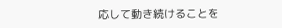応して動き続けることを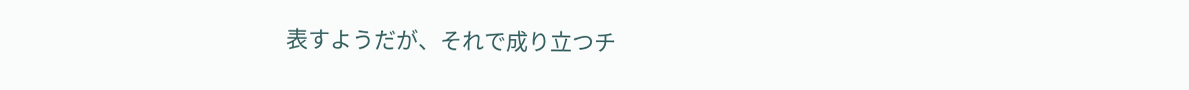表すようだが、それで成り立つチ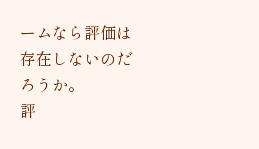ームなら評価は存在しないのだろうか。
評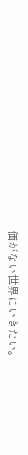価がない世界にいきたい。